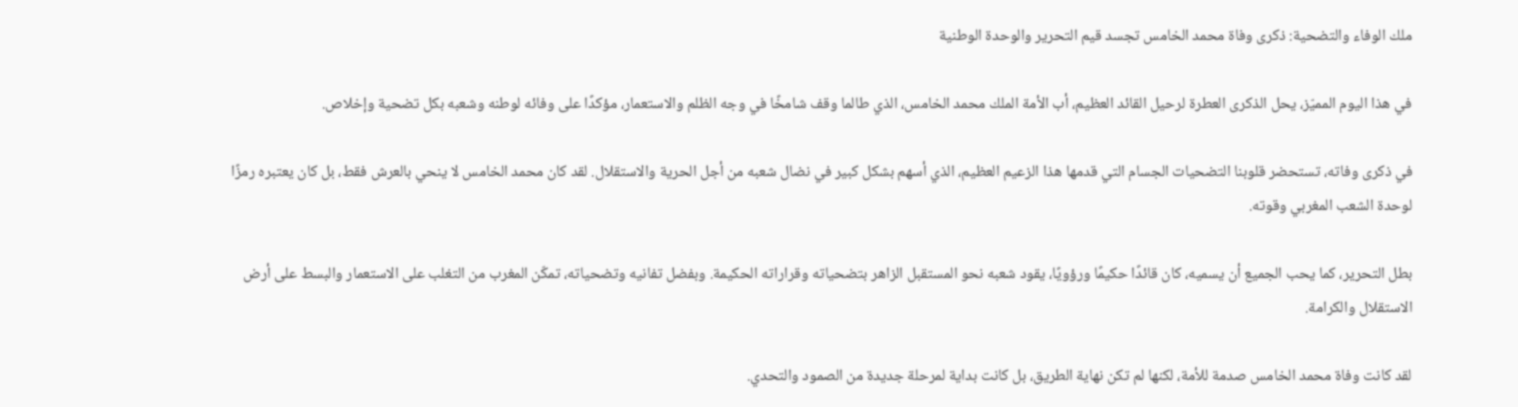ملك الوفاء والتضحية: ذكرى وفاة محمد الخامس تجسد قيم التحرير والوحدة الوطنية

في هذا اليوم المميّز، يحل الذكرى العطرة لرحيل القائد العظيم، أب الأمة الملك محمد الخامس، الذي طالما وقف شامخًا في وجه الظلم والاستعمار، مؤكدًا على وفائه لوطنه وشعبه بكل تضحية وإخلاص.

في ذكرى وفاته، تستحضر قلوبنا التضحيات الجسام التي قدمها هذا الزعيم العظيم، الذي أسهم بشكل كبير في نضال شعبه من أجل الحرية والاستقلال. لقد كان محمد الخامس لا ينحي بالعرش فقط، بل كان يعتبره رمزًا لوحدة الشعب المغربي وقوته.

بطل التحرير، كما يحب الجميع أن يسميه، كان قائدًا حكيمًا ورؤويًا، يقود شعبه نحو المستقبل الزاهر بتضحياته وقراراته الحكيمة. وبفضل تفانيه وتضحياته، تمكّن المغرب من التغلب على الاستعمار والبسط على أرض الاستقلال والكرامة.

لقد كانت وفاة محمد الخامس صدمة للأمة، لكنها لم تكن نهاية الطريق، بل كانت بداية لمرحلة جديدة من الصمود والتحدي.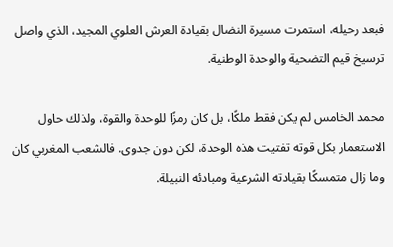فبعد رحيله، استمرت مسيرة النضال بقيادة العرش العلوي المجيد، الذي واصل ترسيخ قيم التضحية والوحدة الوطنية.

محمد الخامس لم يكن فقط ملكًا، بل كان رمزًا للوحدة والقوة، ولذلك حاول الاستعمار بكل قوته تفتيت هذه الوحدة، لكن دون جدوى. فالشعب المغربي كان وما زال متمسكًا بقيادته الشرعية ومبادئه النبيلة.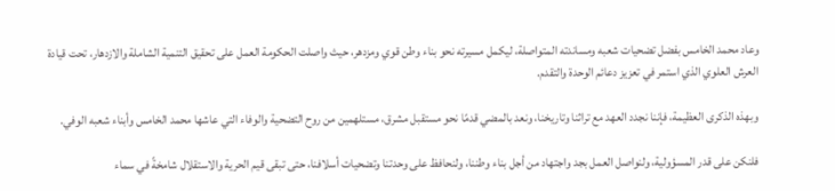وعاد محمد الخامس بفضل تضحيات شعبه ومساندته المتواصلة، ليكمل مسيرته نحو بناء وطن قوي ومزدهر، حيث واصلت الحكومة العمل على تحقيق التنمية الشاملة والازدهار، تحت قيادة العرش العلوي الذي استمر في تعزيز دعائم الوحدة والتقدم.

وبهذه الذكرى العظيمة، فإننا نجدد العهد مع تراثنا وتاريخنا، ونعد بالمضي قدمًا نحو مستقبل مشرق، مستلهمين من روح التضحية والوفاء التي عاشها محمد الخامس وأبناء شعبه الوفي.

فلنكن على قدر المسؤولية، ولنواصل العمل بجد واجتهاد من أجل بناء وطننا، ولنحافظ على وحدتنا وتضحيات أسلافنا، حتى تبقى قيم الحرية والاستقلال شامخةً في سماء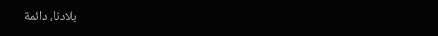بلادنا، دائمة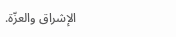الإشراق والعزّة.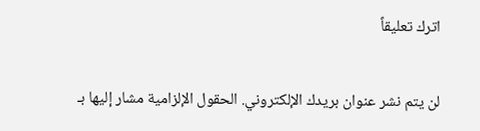اترك تعليقاً

لن يتم نشر عنوان بريدك الإلكتروني. الحقول الإلزامية مشار إليها بـ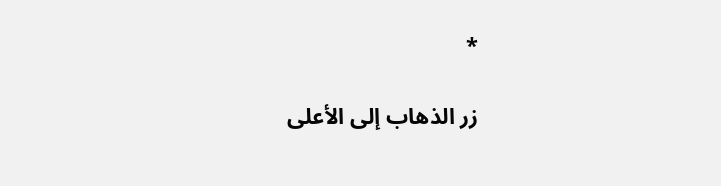*

زر الذهاب إلى الأعلى